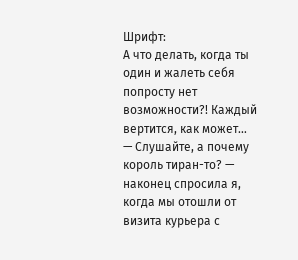Шрифт:
А что делать, когда ты один и жалеть себя попросту нет возможности?! Каждый вертится, как может…
— Слушайте, а почему король тиран-то? — наконец спросила я, когда мы отошли от визита курьера с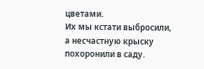цветами.
Их мы кстати выбросили, а несчастную крыску похоронили в саду.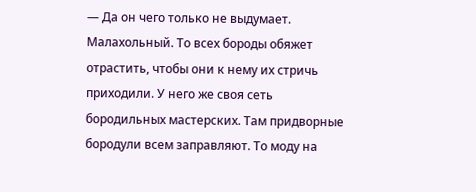— Да он чего только не выдумает. Малахольный. То всех бороды обяжет отрастить, чтобы они к нему их стричь приходили. У него же своя сеть бородильных мастерских. Там придворные бородули всем заправляют. То моду на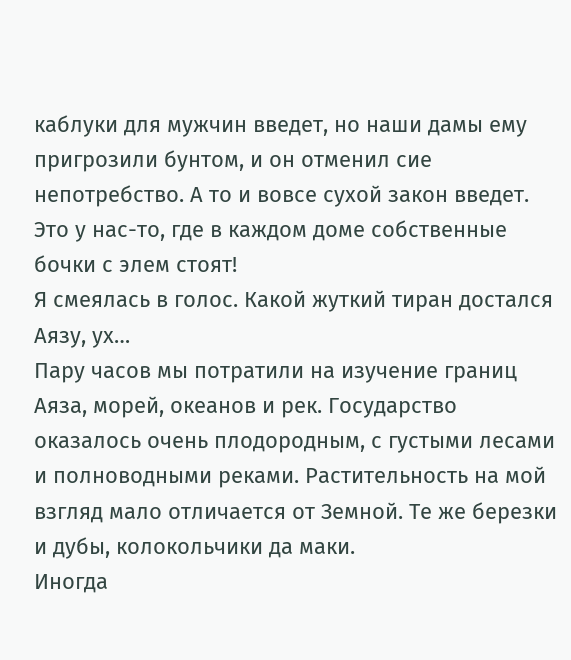каблуки для мужчин введет, но наши дамы ему пригрозили бунтом, и он отменил сие непотребство. А то и вовсе сухой закон введет. Это у нас-то, где в каждом доме собственные бочки с элем стоят!
Я смеялась в голос. Какой жуткий тиран достался Аязу, ух…
Пару часов мы потратили на изучение границ Аяза, морей, океанов и рек. Государство оказалось очень плодородным, с густыми лесами и полноводными реками. Растительность на мой взгляд мало отличается от Земной. Те же березки и дубы, колокольчики да маки.
Иногда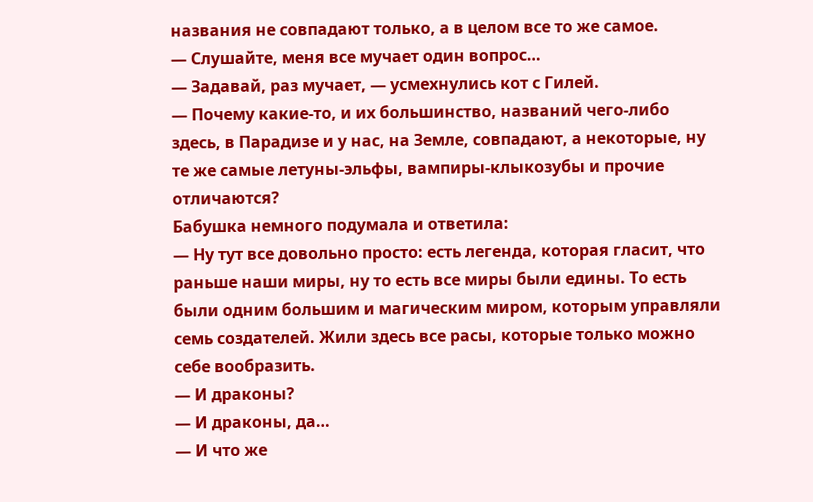названия не совпадают только, а в целом все то же самое.
— Слушайте, меня все мучает один вопрос…
— Задавай, раз мучает, — усмехнулись кот с Гилей.
— Почему какие-то, и их большинство, названий чего-либо здесь, в Парадизе и у нас, на Земле, совпадают, а некоторые, ну те же самые летуны-эльфы, вампиры-клыкозубы и прочие отличаются?
Бабушка немного подумала и ответила:
— Ну тут все довольно просто: есть легенда, которая гласит, что раньше наши миры, ну то есть все миры были едины. То есть были одним большим и магическим миром, которым управляли семь создателей. Жили здесь все расы, которые только можно себе вообразить.
— И драконы?
— И драконы, да…
— И что же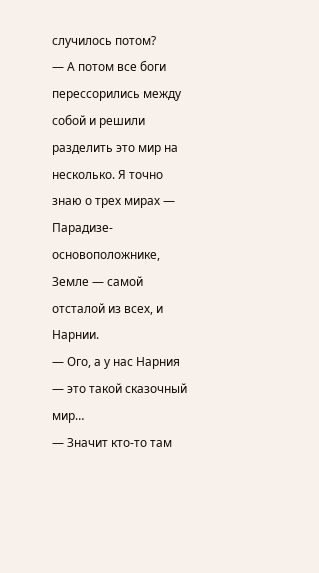случилось потом?
— А потом все боги перессорились между собой и решили разделить это мир на несколько. Я точно знаю о трех мирах — Парадизе-основоположнике, Земле — самой отсталой из всех, и Нарнии.
— Ого, а у нас Нарния — это такой сказочный мир…
— Значит кто-то там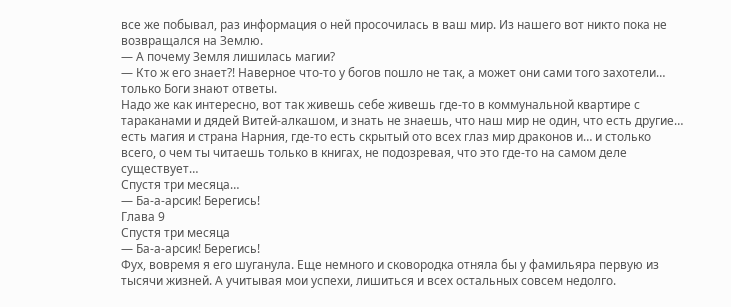все же побывал, раз информация о ней просочилась в ваш мир. Из нашего вот никто пока не возвращался на Землю.
— А почему Земля лишилась магии?
— Кто ж его знает?! Наверное что-то у богов пошло не так, а может они сами того захотели… только Боги знают ответы.
Надо же как интересно, вот так живешь себе живешь где-то в коммунальной квартире с тараканами и дядей Витей-алкашом, и знать не знаешь, что наш мир не один, что есть другие… есть магия и страна Нарния, где-то есть скрытый ото всех глаз мир драконов и… и столько всего, о чем ты читаешь только в книгах, не подозревая, что это где-то на самом деле существует…
Спустя три месяца…
— Ба-а-арсик! Берегись!
Глава 9
Спустя три месяца
— Ба-а-арсик! Берегись!
Фух, вовремя я его шуганула. Еще немного и сковородка отняла бы у фамильяра первую из тысячи жизней. А учитывая мои успехи, лишиться и всех остальных совсем недолго.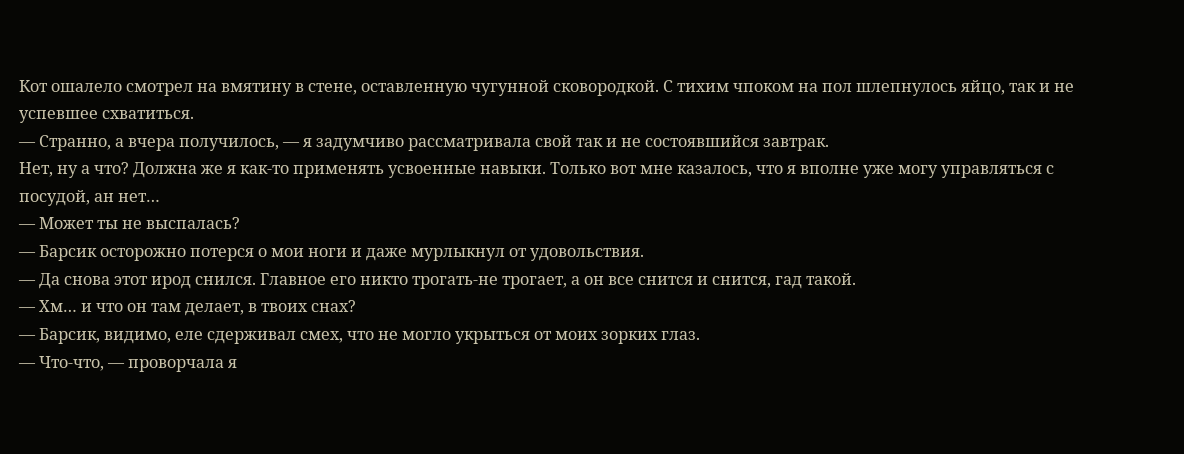Кот ошалело смотрел на вмятину в стене, оставленную чугунной сковородкой. С тихим чпоком на пол шлепнулось яйцо, так и не успевшее схватиться.
— Странно, а вчера получилось, — я задумчиво рассматривала свой так и не состоявшийся завтрак.
Нет, ну а что? Должна же я как-то применять усвоенные навыки. Только вот мне казалось, что я вполне уже могу управляться с посудой, ан нет…
— Может ты не выспалась?
— Барсик осторожно потерся о мои ноги и даже мурлыкнул от удовольствия.
— Да снова этот ирод снился. Главное его никто трогать-не трогает, а он все снится и снится, гад такой.
— Хм… и что он там делает, в твоих снах?
— Барсик, видимо, еле сдерживал смех, что не могло укрыться от моих зорких глаз.
— Что-что, — проворчала я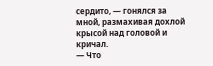сердито, — гонялся за мной, размахивая дохлой крысой над головой и кричал.
— Что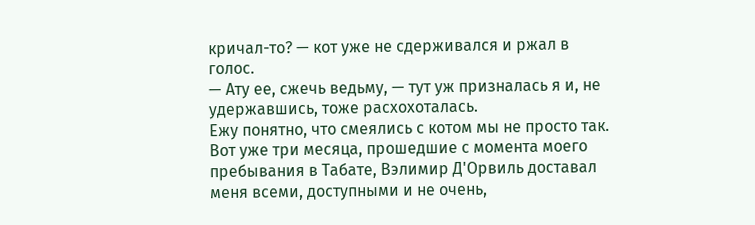кричал-то? — кот уже не сдерживался и ржал в голос.
— Ату ее, сжечь ведьму, — тут уж призналась я и, не удержавшись, тоже расхохоталась.
Ежу понятно, что смеялись с котом мы не просто так. Вот уже три месяца, прошедшие с момента моего пребывания в Табате, Вэлимир Д'Орвиль доставал меня всеми, доступными и не очень,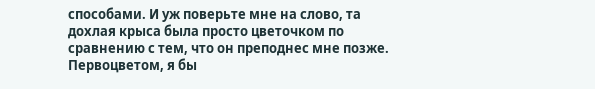способами. И уж поверьте мне на слово, та дохлая крыса была просто цветочком по сравнению с тем, что он преподнес мне позже. Первоцветом, я бы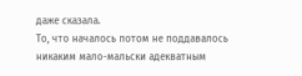даже сказала.
То, что началось потом не поддавалось никаким мало-мальски адекватным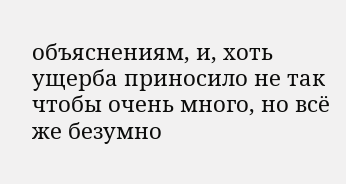объяснениям, и, хоть ущерба приносило не так чтобы очень много, но всё же безумно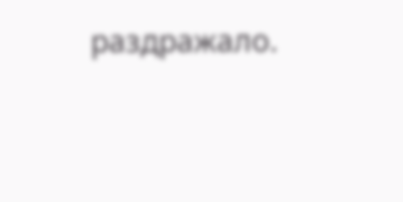раздражало.